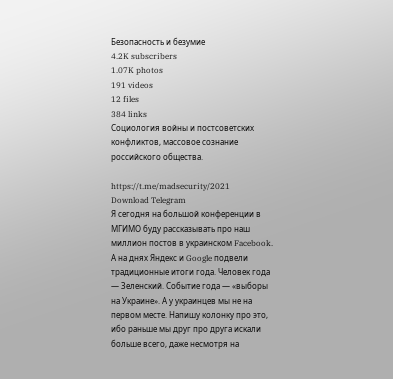Безопасность и безумие
4.2K subscribers
1.07K photos
191 videos
12 files
384 links
Социология войны и постсоветских конфликтов, массовое сознание российского общества.

https://t.me/madsecurity/2021
Download Telegram
Я сегодня на большой конференции в МГИМО буду рассказывать про наш миллион постов в украинском Facebook. А на днях Яндекс и Google подвели традиционные итоги года. Человек года — Зеленский. Событие года — «выборы на Украине». А у украинцев мы не на первом месте. Напишу колонку про это, ибо раньше мы друг про друга искали больше всего, даже несмотря на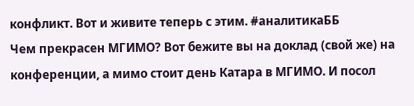конфликт. Вот и живите теперь с этим. #аналитикаББ
Чем прекрасен МГИМО? Вот бежите вы на доклад (свой же) на конференции, а мимо стоит день Катара в МГИМО. И посол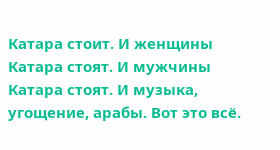Катара стоит. И женщины Катара стоят. И мужчины Катара стоят. И музыка, угощение, арабы. Вот это всё.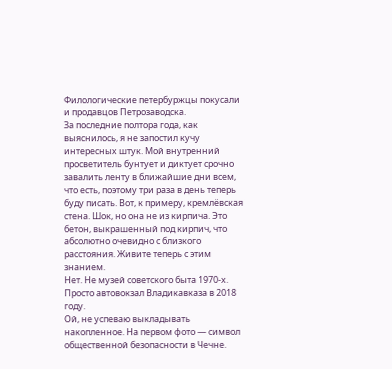Филологические петербуржцы покусали и продавцов Петрозаводска.
За последние полтора года, как выяснилось, я не запостил кучу интересных штук. Мой внутренний просветитель бунтует и диктует срочно завалить ленту в ближайшие дни всем, что есть, поэтому три раза в день теперь буду писать. Вот, к примеру, кремлёвская стена. Шок, но она не из кирпича. Это бетон, выкрашенный под кирпич, что абсолютно очевидно с близкого расстояния. Живите теперь с этим знанием.
Нет. Не музей советского быта 1970-х. Просто автовокзал Владикавказа в 2018 году.
Ой, не успеваю выкладывать накопленное. На первом фото — символ общественной безопасности в Чечне.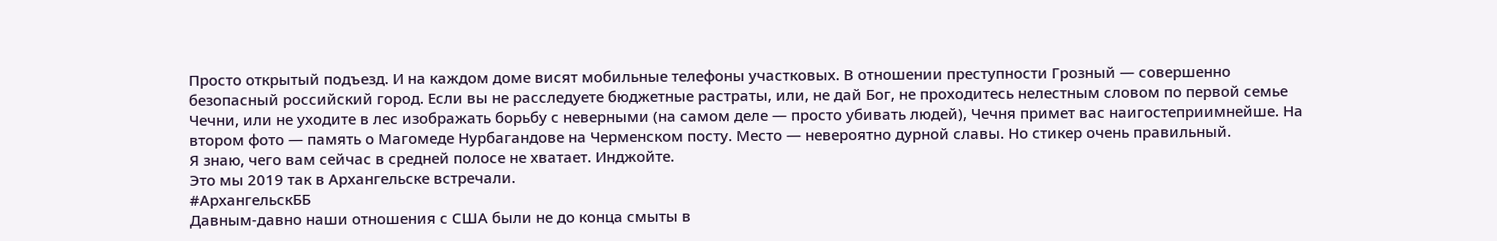Просто открытый подъезд. И на каждом доме висят мобильные телефоны участковых. В отношении преступности Грозный — совершенно безопасный российский город. Если вы не расследуете бюджетные растраты, или, не дай Бог, не проходитесь нелестным словом по первой семье Чечни, или не уходите в лес изображать борьбу с неверными (на самом деле — просто убивать людей), Чечня примет вас наигостеприимнейше. На втором фото — память о Магомеде Нурбагандове на Черменском посту. Место — невероятно дурной славы. Но стикер очень правильный.
Я знаю, чего вам сейчас в средней полосе не хватает. Инджойте.
Это мы 2019 так в Архангельске встречали.
#АрхангельскББ
Давным-давно наши отношения с США были не до конца смыты в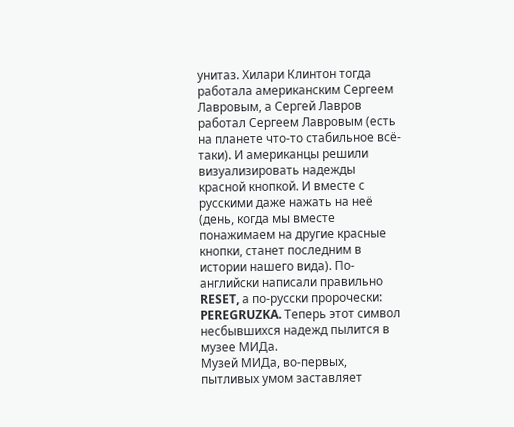унитаз. Хилари Клинтон тогда работала американским Сергеем Лавровым, а Сергей Лавров работал Сергеем Лавровым (есть на планете что-то стабильное всё-таки). И американцы решили визуализировать надежды красной кнопкой. И вместе с русскими даже нажать на неё (день, когда мы вместе понажимаем на другие красные кнопки, станет последним в истории нашего вида). По-английски написали правильно RESET, а по-русски пророчески: PEREGRUZKA. Теперь этот символ несбывшихся надежд пылится в музее МИДа.
Музей МИДа, во-первых, пытливых умом заставляет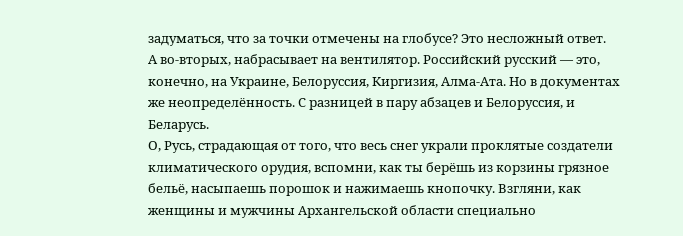задуматься, что за точки отмечены на глобусе? Это несложный ответ.
А во-вторых, набрасывает на вентилятор. Российский русский — это, конечно, на Украине, Белоруссия, Киргизия, Алма-Ата. Но в документах же неопределённость. С разницей в пару абзацев и Белоруссия, и Беларусь.
О, Русь, страдающая от того, что весь снег украли проклятые создатели климатического орудия, вспомни, как ты берёшь из корзины грязное бельё, насыпаешь порошок и нажимаешь кнопочку. Взгляни, как женщины и мужчины Архангельской области специально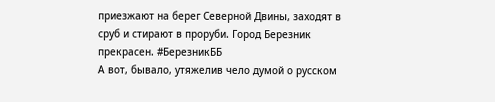приезжают на берег Северной Двины, заходят в сруб и стирают в проруби. Город Березник прекрасен. #БерезникББ
А вот, бывало, утяжелив чело думой о русском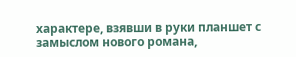характере, взявши в руки планшет с замыслом нового романа,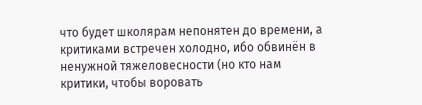что будет школярам непонятен до времени, а критиками встречен холодно, ибо обвинён в ненужной тяжеловесности (но кто нам критики, чтобы воровать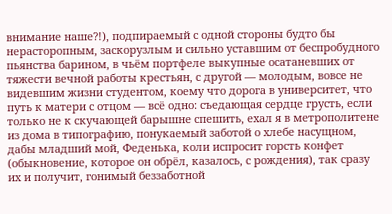внимание наше?!), подпираемый с одной стороны будто бы нерасторопным, заскорузлым и сильно уставшим от беспробудного пьянства барином, в чьём портфеле выкупные осатаневших от тяжести вечной работы крестьян, с другой — молодым, вовсе не видевшим жизни студентом, коему что дорога в университет, что путь к матери с отцом — всё одно: съедающая сердце грусть, если только не к скучающей барышне спешить, ехал я в метрополитене из дома в типографию, понукаемый заботой о хлебе насущном, дабы младший мой, Феденька, коли испросит горсть конфет (обыкновение, которое он обрёл, казалось, с рождения), так сразу их и получит, гонимый беззаботной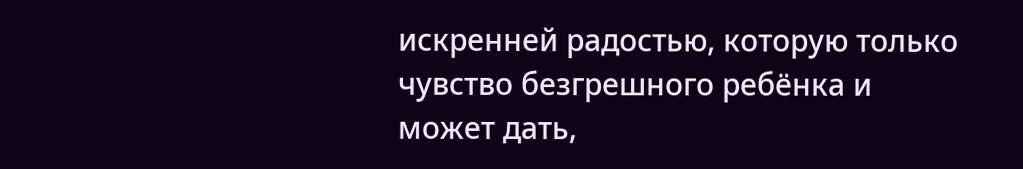искренней радостью, которую только чувство безгрешного ребёнка и может дать,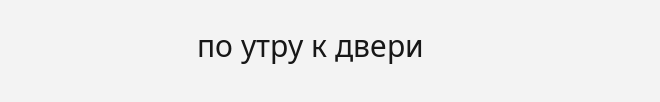по утру к двери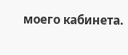моего кабинета.